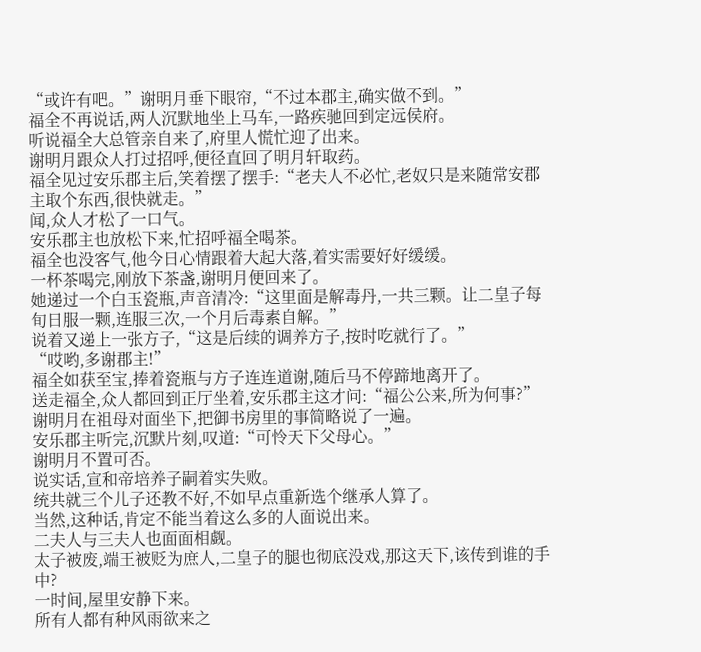“或许有吧。”谢明月垂下眼帘,“不过本郡主,确实做不到。”
福全不再说话,两人沉默地坐上马车,一路疾驰回到定远侯府。
听说福全大总管亲自来了,府里人慌忙迎了出来。
谢明月跟众人打过招呼,便径直回了明月轩取药。
福全见过安乐郡主后,笑着摆了摆手:“老夫人不必忙,老奴只是来随常安郡主取个东西,很快就走。”
闻,众人才松了一口气。
安乐郡主也放松下来,忙招呼福全喝茶。
福全也没客气,他今日心情跟着大起大落,着实需要好好缓缓。
一杯茶喝完,刚放下茶盏,谢明月便回来了。
她递过一个白玉瓷瓶,声音清冷:“这里面是解毒丹,一共三颗。让二皇子每旬日服一颗,连服三次,一个月后毒素自解。”
说着又递上一张方子,“这是后续的调养方子,按时吃就行了。”
“哎哟,多谢郡主!”
福全如获至宝,捧着瓷瓶与方子连连道谢,随后马不停蹄地离开了。
送走福全,众人都回到正厅坐着,安乐郡主这才问:“福公公来,所为何事?”
谢明月在祖母对面坐下,把御书房里的事简略说了一遍。
安乐郡主听完,沉默片刻,叹道:“可怜天下父母心。”
谢明月不置可否。
说实话,宣和帝培养子嗣着实失败。
统共就三个儿子还教不好,不如早点重新选个继承人算了。
当然,这种话,肯定不能当着这么多的人面说出来。
二夫人与三夫人也面面相觑。
太子被废,端王被贬为庶人,二皇子的腿也彻底没戏,那这天下,该传到谁的手中?
一时间,屋里安静下来。
所有人都有种风雨欲来之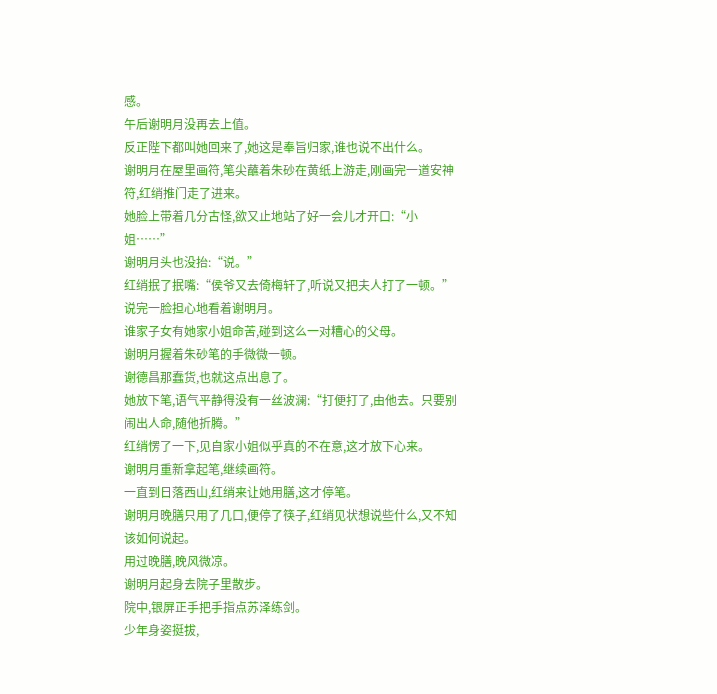感。
午后谢明月没再去上值。
反正陛下都叫她回来了,她这是奉旨归家,谁也说不出什么。
谢明月在屋里画符,笔尖蘸着朱砂在黄纸上游走,刚画完一道安神符,红绡推门走了进来。
她脸上带着几分古怪,欲又止地站了好一会儿才开口:“小姐……”
谢明月头也没抬:“说。”
红绡抿了抿嘴:“侯爷又去倚梅轩了,听说又把夫人打了一顿。”
说完一脸担心地看着谢明月。
谁家子女有她家小姐命苦,碰到这么一对糟心的父母。
谢明月握着朱砂笔的手微微一顿。
谢德昌那蠢货,也就这点出息了。
她放下笔,语气平静得没有一丝波澜:“打便打了,由他去。只要别闹出人命,随他折腾。”
红绡愣了一下,见自家小姐似乎真的不在意,这才放下心来。
谢明月重新拿起笔,继续画符。
一直到日落西山,红绡来让她用膳,这才停笔。
谢明月晚膳只用了几口,便停了筷子,红绡见状想说些什么,又不知该如何说起。
用过晚膳,晚风微凉。
谢明月起身去院子里散步。
院中,银屏正手把手指点苏泽练剑。
少年身姿挺拔,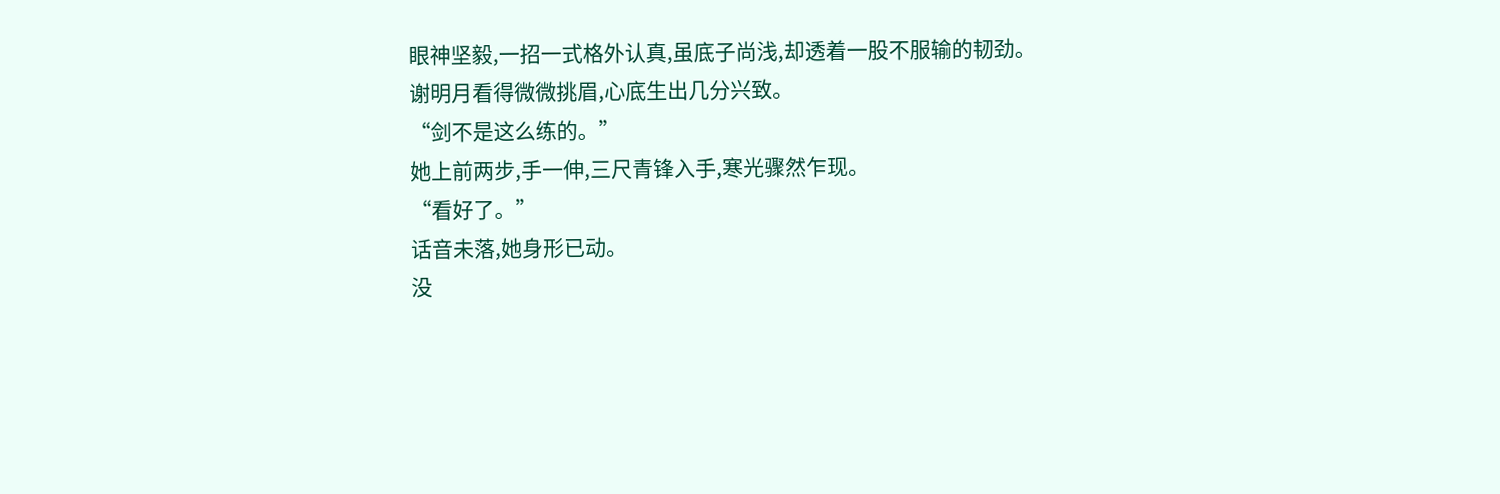眼神坚毅,一招一式格外认真,虽底子尚浅,却透着一股不服输的韧劲。
谢明月看得微微挑眉,心底生出几分兴致。
“剑不是这么练的。”
她上前两步,手一伸,三尺青锋入手,寒光骤然乍现。
“看好了。”
话音未落,她身形已动。
没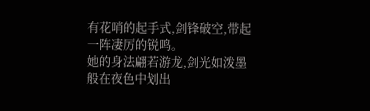有花哨的起手式,剑锋破空,带起一阵凄厉的锐鸣。
她的身法翩若游龙,剑光如泼墨般在夜色中划出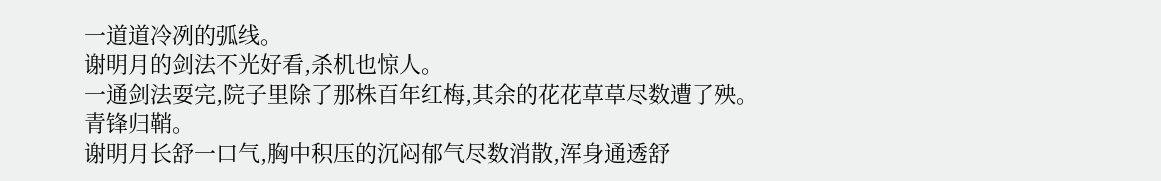一道道冷冽的弧线。
谢明月的剑法不光好看,杀机也惊人。
一通剑法耍完,院子里除了那株百年红梅,其余的花花草草尽数遭了殃。
青锋归鞘。
谢明月长舒一口气,胸中积压的沉闷郁气尽数消散,浑身通透舒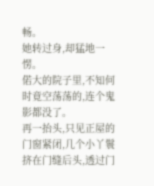畅。
她转过身,却猛地一愣。
偌大的院子里,不知何时竟空荡荡的,连个鬼影都没了。
再一抬头,只见正屋的门窗紧闭,几个小丫鬟挤在门缝后头,透过门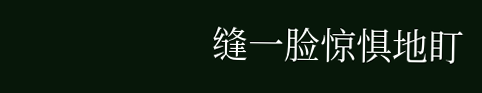缝一脸惊惧地盯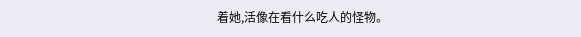着她,活像在看什么吃人的怪物。